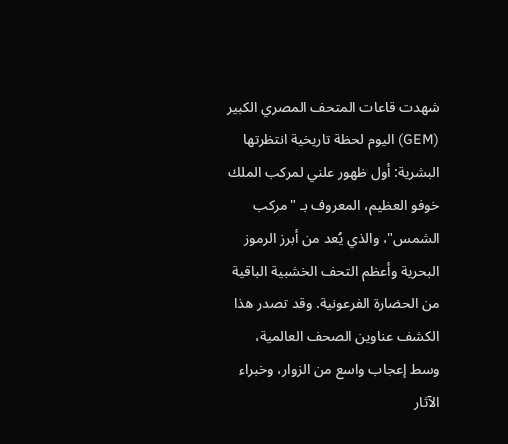شهدت قاعات المتحف المصري الكبير (GEM) اليوم لحظة تاريخية انتظرتها البشرية: أول ظهور علني لمركب الملك خوفو العظيم، المعروف بـ "مركب الشمس"، والذي يُعد من أبرز الرموز البحرية وأعظم التحف الخشبية الباقية من الحضارة الفرعونية. وقد تصدر هذا الكشف عناوين الصحف العالمية، وسط إعجاب واسع من الزوار، وخبراء الآثار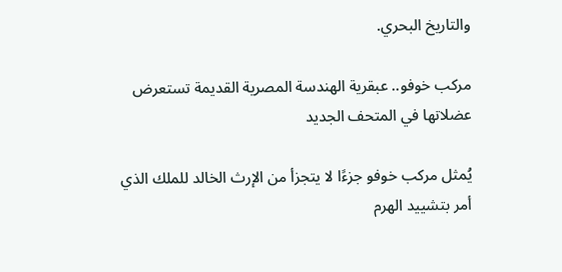والتاريخ البحري.

مركب خوفو.. عبقرية الهندسة المصرية القديمة تستعرض عضلاتها في المتحف الجديد

يُمثل مركب خوفو جزءًا لا يتجزأ من الإرث الخالد للملك الذي أمر بتشييد الهرم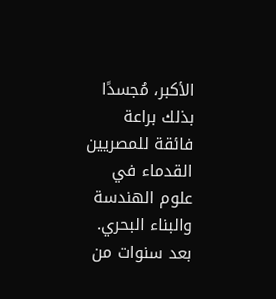الأكبر، مُجسدًا بذلك براعة فائقة للمصريين القدماء في علوم الهندسة والبناء البحري. بعد سنوات من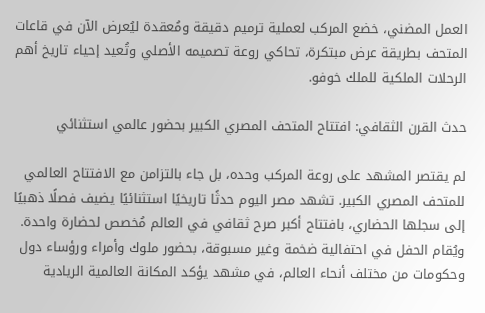العمل المضني، خضع المركب لعملية ترميم دقيقة ومُعقدة ليُعرض الآن في قاعات المتحف بطريقة عرض مبتكرة، تحاكي روعة تصميمه الأصلي وتُعيد إحياء تاريخ أهم الرحلات الملكية للملك خوفو.

حدث القرن الثقافي: افتتاح المتحف المصري الكبير بحضور عالمي استثنائي

لم يقتصر المشهد على روعة المركب وحده، بل جاء بالتزامن مع الافتتاح العالمي للمتحف المصري الكبير. تشهد مصر اليوم حدثًا تاريخيًا استثنائيًا يضيف فصلًا ذهبيًا إلى سجلها الحضاري، بافتتاح أكبر صرح ثقافي في العالم مُخصص لحضارة واحدة. ويُقام الحفل في احتفالية ضخمة وغير مسبوقة، بحضور ملوك وأمراء ورؤساء دول وحكومات من مختلف أنحاء العالم، في مشهد يؤكد المكانة العالمية الريادية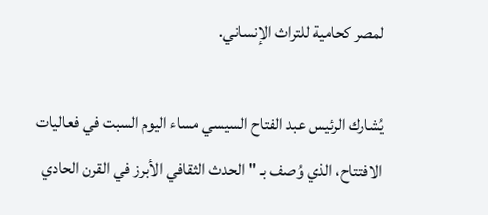لمصر كحامية للتراث الإنساني.

يُشارك الرئيس عبد الفتاح السيسي مساء اليوم السبت في فعاليات الافتتاح، الذي وُصف بـ "الحدث الثقافي الأبرز في القرن الحادي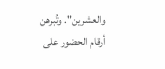والعشرين". وتُبرهن أرقام الحضور على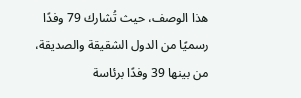هذا الوصف، حيث تُشارك 79 وفدًا رسميًا من الدول الشقيقة والصديقة، من بينها 39 وفدًا برئاسة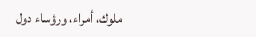ملوك، أمراء، ورؤساء دول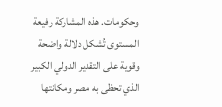وحكومات. هذه المشاركة رفيعة المستوى تُشكل دلالة واضحة وقوية على التقدير الدولي الكبير الذي تحظى به مصر ومكانتها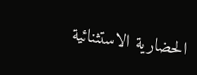الحضارية الاستثنائية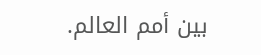بين أمم العالم.